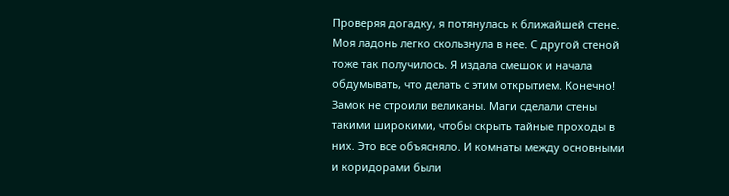Проверяя догадку, я потянулась к ближайшей стене. Моя ладонь легко скользнула в нее. С другой стеной тоже так получилось. Я издала смешок и начала обдумывать, что делать с этим открытием. Конечно! Замок не строили великаны. Маги сделали стены такими широкими, чтобы скрыть тайные проходы в них. Это все объясняло. И комнаты между основными и коридорами были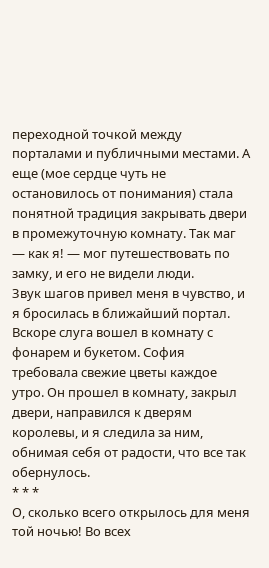переходной точкой между порталами и публичными местами. А еще (мое сердце чуть не остановилось от понимания) стала понятной традиция закрывать двери в промежуточную комнату. Так маг — как я! — мог путешествовать по замку, и его не видели люди.
Звук шагов привел меня в чувство, и я бросилась в ближайший портал. Вскоре слуга вошел в комнату с фонарем и букетом. София требовала свежие цветы каждое утро. Он прошел в комнату, закрыл двери, направился к дверям королевы, и я следила за ним, обнимая себя от радости, что все так обернулось.
* * *
О, сколько всего открылось для меня той ночью! Во всех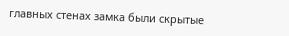главных стенах замка были скрытые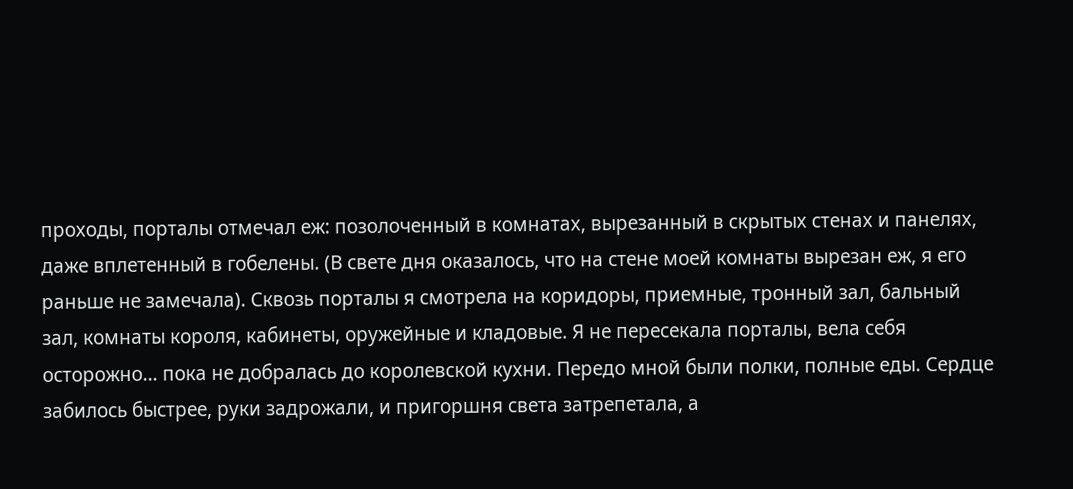проходы, порталы отмечал еж: позолоченный в комнатах, вырезанный в скрытых стенах и панелях, даже вплетенный в гобелены. (В свете дня оказалось, что на стене моей комнаты вырезан еж, я его раньше не замечала). Сквозь порталы я смотрела на коридоры, приемные, тронный зал, бальный зал, комнаты короля, кабинеты, оружейные и кладовые. Я не пересекала порталы, вела себя осторожно… пока не добралась до королевской кухни. Передо мной были полки, полные еды. Сердце забилось быстрее, руки задрожали, и пригоршня света затрепетала, а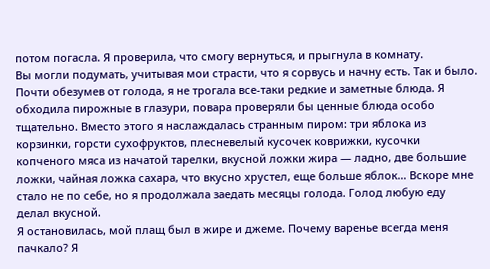потом погасла. Я проверила, что смогу вернуться, и прыгнула в комнату.
Вы могли подумать, учитывая мои страсти, что я сорвусь и начну есть. Так и было. Почти обезумев от голода, я не трогала все-таки редкие и заметные блюда. Я обходила пирожные в глазури, повара проверяли бы ценные блюда особо тщательно. Вместо этого я наслаждалась странным пиром: три яблока из корзинки, горсти сухофруктов, плесневелый кусочек коврижки, кусочки копченого мяса из начатой тарелки, вкусной ложки жира — ладно, две большие ложки, чайная ложка сахара, что вкусно хрустел, еще больше яблок… Вскоре мне стало не по себе, но я продолжала заедать месяцы голода. Голод любую еду делал вкусной.
Я остановилась, мой плащ был в жире и джеме. Почему варенье всегда меня пачкало? Я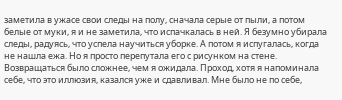заметила в ужасе свои следы на полу, сначала серые от пыли, а потом белые от муки, я и не заметила, что испачкалась в ней. Я безумно убирала следы, радуясь, что успела научиться уборке. А потом я испугалась, когда не нашла ежа. Но я просто перепутала его с рисунком на стене.
Возвращаться было сложнее, чем я ожидала. Проход, хотя я напоминала себе, что это иллюзия, казался уже и сдавливал. Мне было не по себе,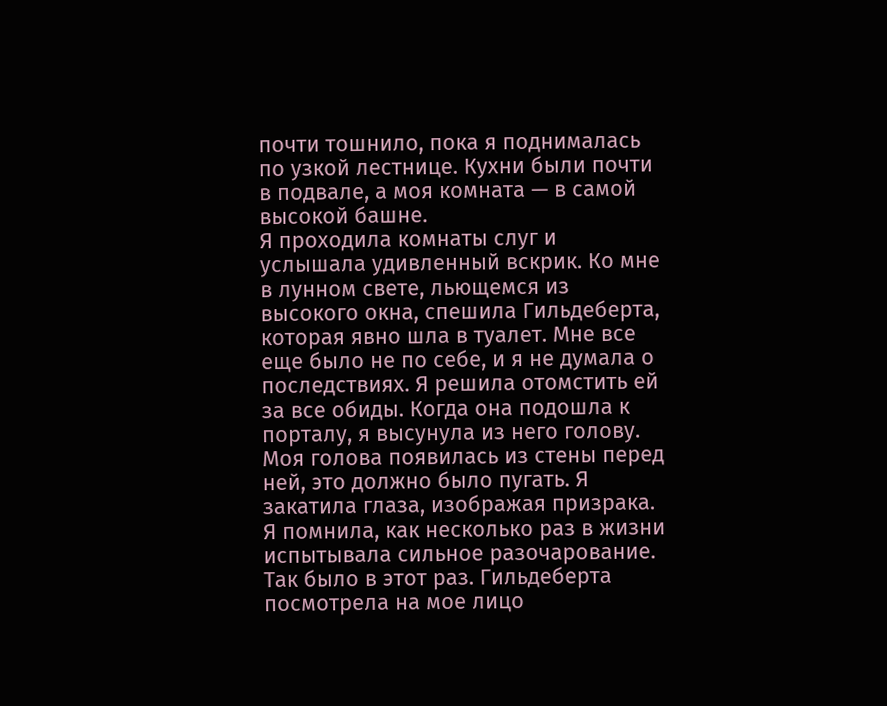почти тошнило, пока я поднималась по узкой лестнице. Кухни были почти в подвале, а моя комната — в самой высокой башне.
Я проходила комнаты слуг и услышала удивленный вскрик. Ко мне в лунном свете, льющемся из высокого окна, спешила Гильдеберта, которая явно шла в туалет. Мне все еще было не по себе, и я не думала о последствиях. Я решила отомстить ей за все обиды. Когда она подошла к порталу, я высунула из него голову. Моя голова появилась из стены перед ней, это должно было пугать. Я закатила глаза, изображая призрака.
Я помнила, как несколько раз в жизни испытывала сильное разочарование. Так было в этот раз. Гильдеберта посмотрела на мое лицо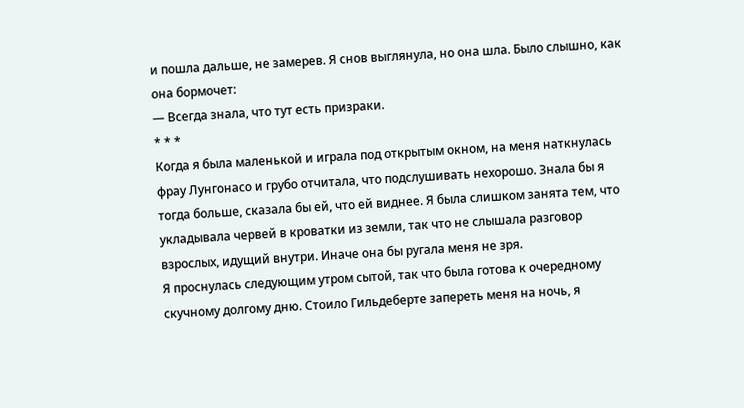и пошла дальше, не замерев. Я снов выглянула, но она шла. Было слышно, как она бормочет:
— Всегда знала, что тут есть призраки.
* * *
Когда я была маленькой и играла под открытым окном, на меня наткнулась фрау Лунгонасо и грубо отчитала, что подслушивать нехорошо. Знала бы я тогда больше, сказала бы ей, что ей виднее. Я была слишком занята тем, что укладывала червей в кроватки из земли, так что не слышала разговор взрослых, идущий внутри. Иначе она бы ругала меня не зря.
Я проснулась следующим утром сытой, так что была готова к очередному скучному долгому дню. Стоило Гильдеберте запереть меня на ночь, я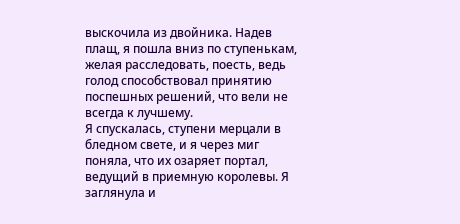выскочила из двойника. Надев плащ, я пошла вниз по ступенькам, желая расследовать, поесть, ведь голод способствовал принятию поспешных решений, что вели не всегда к лучшему.
Я спускалась, ступени мерцали в бледном свете, и я через миг поняла, что их озаряет портал, ведущий в приемную королевы. Я заглянула и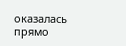оказалась прямо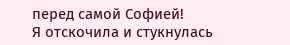перед самой Софией!
Я отскочила и стукнулась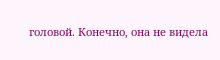головой. Конечно, она не видела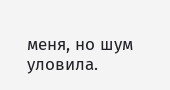меня, но шум уловила.